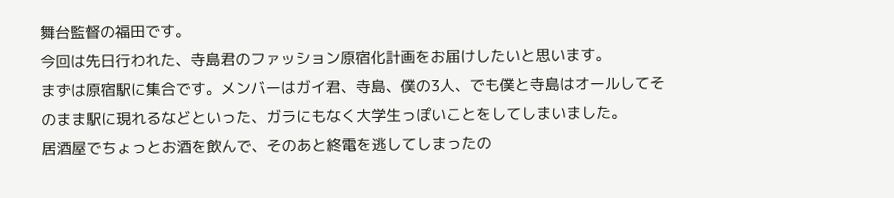舞台監督の福田です。
今回は先日行われた、寺島君のファッション原宿化計画をお届けしたいと思います。
まずは原宿駅に集合です。メンバーはガイ君、寺島、僕の3人、でも僕と寺島はオールしてそのまま駅に現れるなどといった、ガラにもなく大学生っぽいことをしてしまいました。
居酒屋でちょっとお酒を飲んで、そのあと終電を逃してしまったの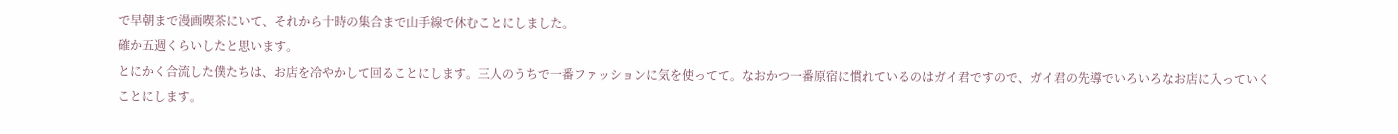で早朝まで漫画喫茶にいて、それから十時の集合まで山手線で休むことにしました。
確か五週くらいしたと思います。
とにかく合流した僕たちは、お店を冷やかして回ることにします。三人のうちで一番ファッションに気を使ってて。なおかつ一番原宿に慣れているのはガイ君ですので、ガイ君の先導でいろいろなお店に入っていくことにします。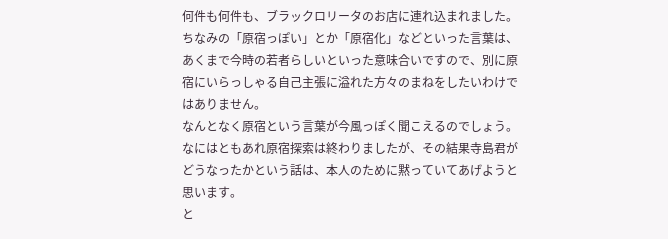何件も何件も、ブラックロリータのお店に連れ込まれました。
ちなみの「原宿っぽい」とか「原宿化」などといった言葉は、あくまで今時の若者らしいといった意味合いですので、別に原宿にいらっしゃる自己主張に溢れた方々のまねをしたいわけではありません。
なんとなく原宿という言葉が今風っぽく聞こえるのでしょう。
なにはともあれ原宿探索は終わりましたが、その結果寺島君がどうなったかという話は、本人のために黙っていてあげようと思います。
と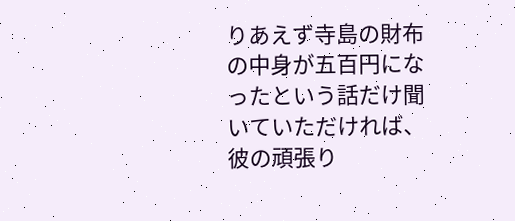りあえず寺島の財布の中身が五百円になったという話だけ聞いていただければ、彼の頑張り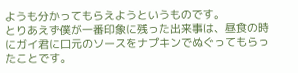ようも分かってもらえようというものです。
とりあえず僕が一番印象に残った出来事は、昼食の時にガイ君に口元のソースをナプキンでぬぐってもらったことです。